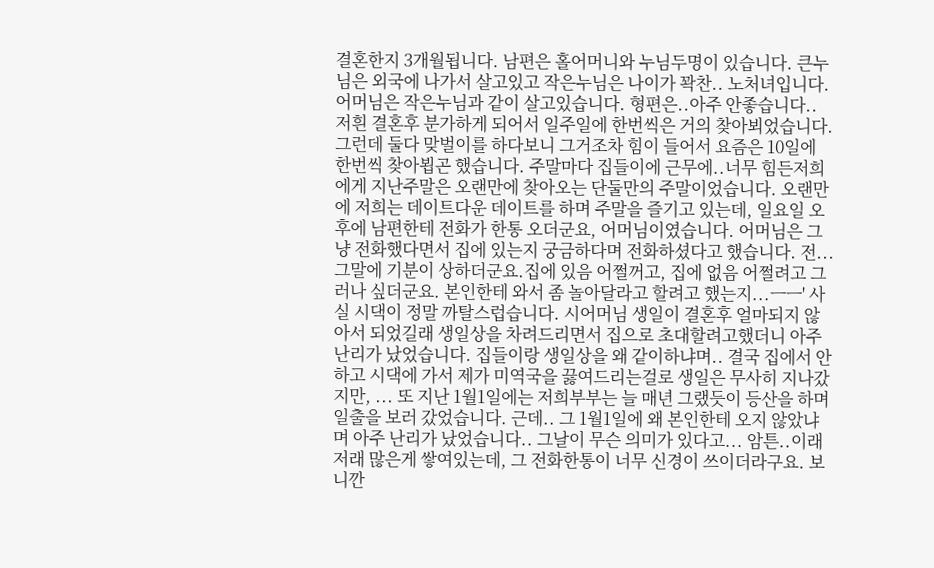결혼한지 3개월됩니다. 남편은 홀어머니와 누님두명이 있습니다. 큰누님은 외국에 나가서 살고있고 작은누님은 나이가 꽉찬.. 노처녀입니다. 어머님은 작은누님과 같이 살고있습니다. 형편은..아주 안좋습니다.. 저흰 결혼후 분가하게 되어서 일주일에 한번씩은 거의 찾아뵈었습니다. 그런데 둘다 맞벌이를 하다보니 그거조차 힘이 들어서 요즘은 10일에 한번씩 찾아뵙곤 했습니다. 주말마다 집들이에 근무에..너무 힘든저희에게 지난주말은 오랜만에 찾아오는 단둘만의 주말이었습니다. 오랜만에 저희는 데이트다운 데이트를 하며 주말을 즐기고 있는데, 일요일 오후에 남편한테 전화가 한통 오더군요, 어머님이였습니다. 어머님은 그냥 전화했다면서 집에 있는지 궁금하다며 전화하셨다고 했습니다. 전...그말에 기분이 상하더군요.집에 있음 어쩔꺼고, 집에 없음 어쩔려고 그러나 싶더군요. 본인한테 와서 좀 놀아달라고 할려고 했는지...ㅡㅡ' 사실 시댁이 정말 까탈스럽습니다. 시어머님 생일이 결혼후 얼마되지 않아서 되었길래 생일상을 차려드리면서 집으로 초대할려고했더니 아주 난리가 났었습니다. 집들이랑 생일상을 왜 같이하냐며.. 결국 집에서 안하고 시댁에 가서 제가 미역국을 끓여드리는걸로 생일은 무사히 지나갔지만, ... 또 지난 1월1일에는 저희부부는 늘 매년 그랬듯이 등산을 하며 일출을 보러 갔었습니다. 근데.. 그 1월1일에 왜 본인한테 오지 않았냐며 아주 난리가 났었습니다.. 그날이 무슨 의미가 있다고... 암튼..이래저래 많은게 쌓여있는데, 그 전화한통이 너무 신경이 쓰이더라구요. 보니깐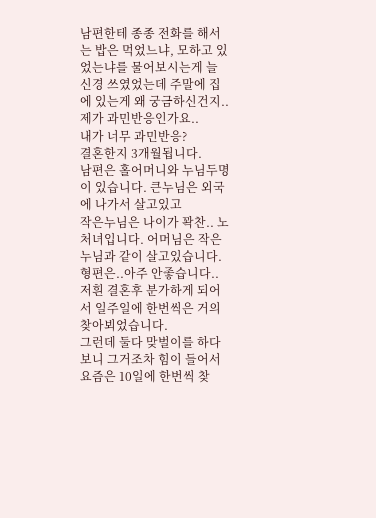남편한테 종종 전화를 해서는 밥은 먹었느냐, 모하고 있었는냐를 물어보시는게 늘 신경 쓰였었는데 주말에 집에 있는게 왜 궁금하신건지.. 제가 과민반응인가요..
내가 너무 과민반응?
결혼한지 3개월됩니다.
남편은 홀어머니와 누님두명이 있습니다. 큰누님은 외국에 나가서 살고있고
작은누님은 나이가 꽉찬.. 노처녀입니다. 어머님은 작은누님과 같이 살고있습니다.
형편은..아주 안좋습니다..
저흰 결혼후 분가하게 되어서 일주일에 한번씩은 거의 찾아뵈었습니다.
그런데 둘다 맞벌이를 하다보니 그거조차 힘이 들어서 요즘은 10일에 한번씩 찾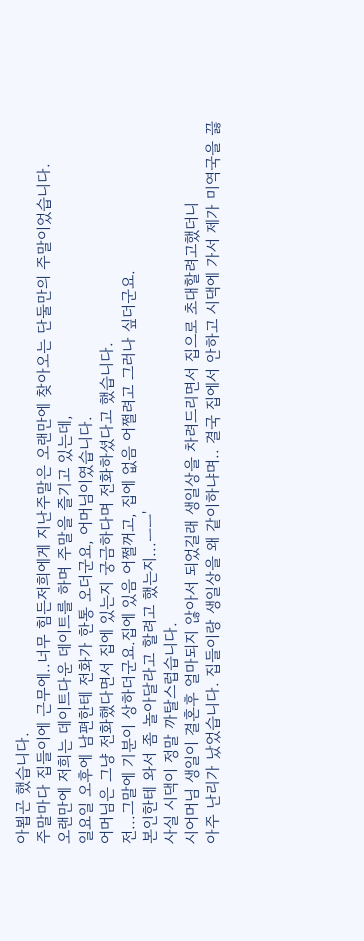아뵙곤 했습니다.
주말마다 집들이에 근무에..너무 힘든저희에게 지난주말은 오랜만에 찾아오는 단둘만의 주말이었습니다.
오랜만에 저희는 데이트다운 데이트를 하며 주말을 즐기고 있는데,
일요일 오후에 남편한테 전화가 한통 오더군요, 어머님이였습니다.
어머님은 그냥 전화했다면서 집에 있는지 궁금하다며 전화하셨다고 했습니다.
전...그말에 기분이 상하더군요.집에 있음 어쩔꺼고, 집에 없음 어쩔려고 그러나 싶더군요.
본인한테 와서 좀 놀아달라고 할려고 했는지...ㅡㅡ'
사실 시댁이 정말 까탈스럽습니다.
시어머님 생일이 결혼후 얼마되지 않아서 되었길래 생일상을 차려드리면서 집으로 초대할려고했더니
아주 난리가 났었습니다. 집들이랑 생일상을 왜 같이하냐며.. 결국 집에서 안하고 시댁에 가서 제가 미역국을 끓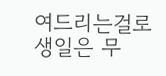여드리는걸로 생일은 무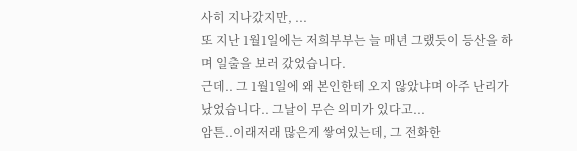사히 지나갔지만, ...
또 지난 1월1일에는 저희부부는 늘 매년 그랬듯이 등산을 하며 일출을 보러 갔었습니다.
근데.. 그 1월1일에 왜 본인한테 오지 않았냐며 아주 난리가 났었습니다.. 그날이 무슨 의미가 있다고...
암튼..이래저래 많은게 쌓여있는데, 그 전화한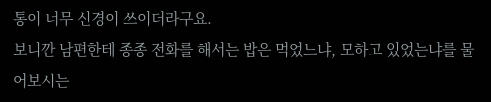통이 너무 신경이 쓰이더라구요.
보니깐 남편한테 종종 전화를 해서는 밥은 먹었느냐, 모하고 있었는냐를 물어보시는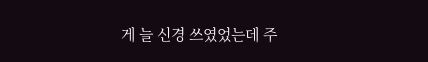게 늘 신경 쓰였었는데 주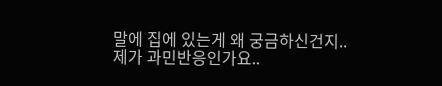말에 집에 있는게 왜 궁금하신건지..
제가 과민반응인가요..